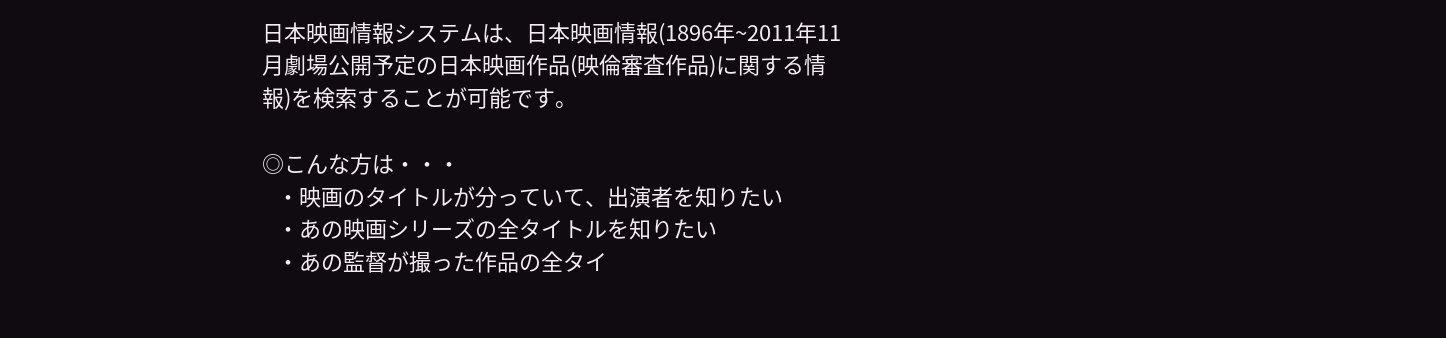日本映画情報システムは、日本映画情報(1896年~2011年11月劇場公開予定の日本映画作品(映倫審査作品)に関する情報)を検索することが可能です。

◎こんな方は・・・
   ・映画のタイトルが分っていて、出演者を知りたい
   ・あの映画シリーズの全タイトルを知りたい
   ・あの監督が撮った作品の全タイ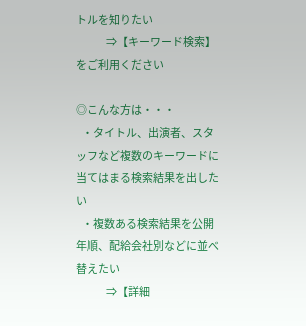トルを知りたい
               ⇒【キーワード検索】をご利用ください

◎こんな方は・・・
   ・タイトル、出演者、スタッフなど複数のキーワードに当てはまる検索結果を出したい
   ・複数ある検索結果を公開年順、配給会社別などに並べ替えたい
               ⇒【詳細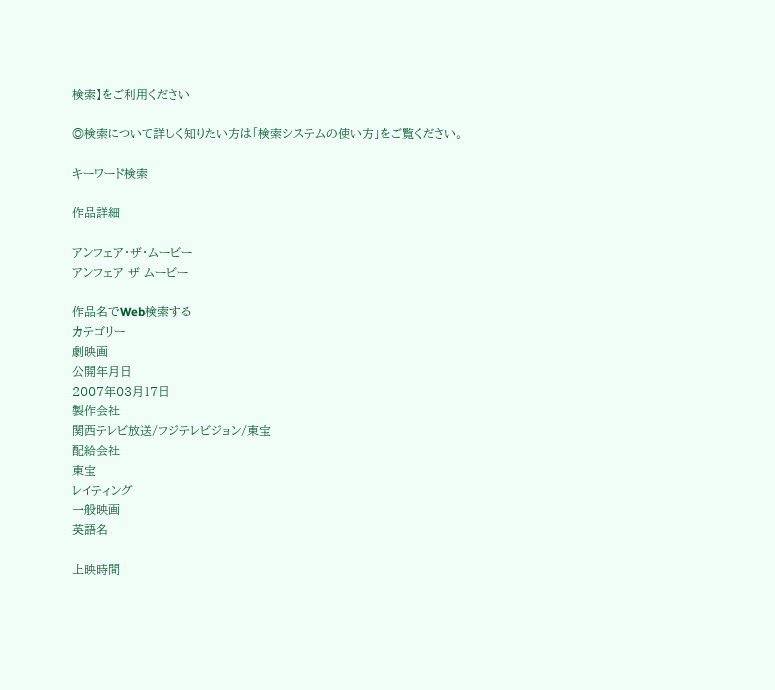検索】をご利用ください

◎検索について詳しく知りたい方は「検索システムの使い方」をご覧ください。

キーワード検索

作品詳細

アンフェア・ザ・ムービー
アンフェア ザ ムービー

作品名でWeb検索する
カテゴリー
劇映画
公開年月日
2007年03月17日
製作会社
関西テレビ放送/フジテレビジョン/東宝
配給会社
東宝
レイティング
一般映画
英語名

上映時間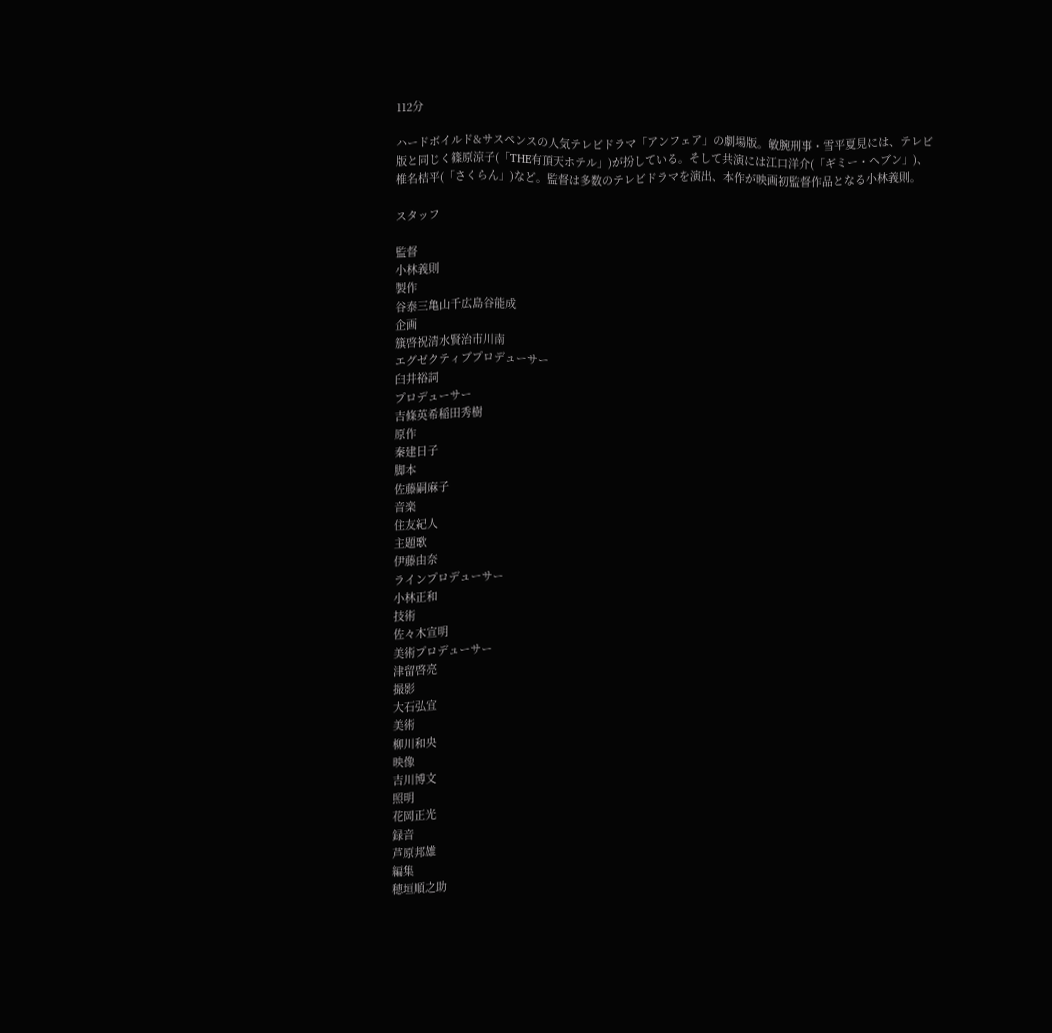112分

ハードボイルド&サスペンスの人気テレビドラマ「アンフェア」の劇場版。敏腕刑事・雪平夏見には、テレビ版と同じく篠原涼子(「THE有頂天ホテル」)が扮している。そして共演には江口洋介(「ギミー・ヘブン」)、椎名桔平(「さくらん」)など。監督は多数のテレビドラマを演出、本作が映画初監督作品となる小林義則。

スタッフ

監督
小林義則
製作
谷泰三亀山千広島谷能成
企画
簱啓祝清水賢治市川南
エグゼクティブプロデューサー
臼井裕詞
プロデューサー
吉條英希稲田秀樹
原作
秦建日子
脚本
佐藤嗣麻子
音楽
住友紀人
主題歌
伊藤由奈
ラインプロデューサー
小林正和
技術
佐々木宣明
美術プロデューサー
津留啓亮
撮影
大石弘宜
美術
柳川和央
映像
吉川博文
照明
花岡正光
録音
芦原邦雄
編集
穂垣順之助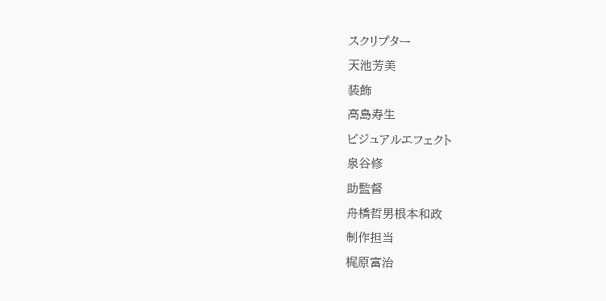スクリプター
天池芳美
装飾
高島寿生
ビジュアルエフェクト
泉谷修
助監督
舟橋哲男根本和政
制作担当
梶原富治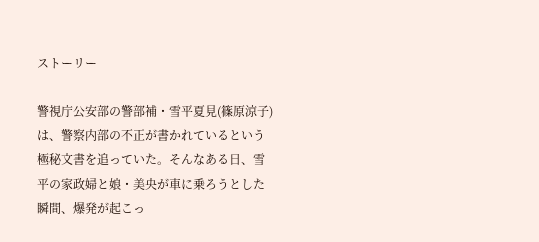ストーリー

警視庁公安部の警部補・雪平夏見(篠原涼子)は、警察内部の不正が書かれているという極秘文書を追っていた。そんなある日、雪平の家政婦と娘・美央が車に乗ろうとした瞬間、爆発が起こっ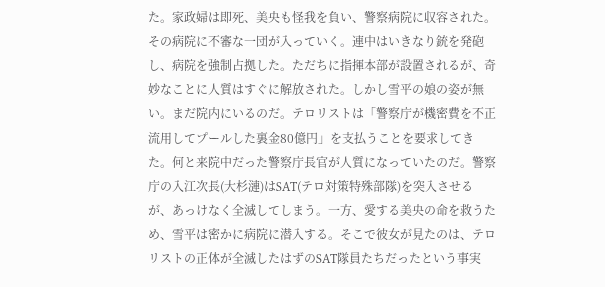た。家政婦は即死、美央も怪我を負い、警察病院に収容された。その病院に不審な一団が入っていく。連中はいきなり銃を発砲し、病院を強制占拠した。ただちに指揮本部が設置されるが、奇妙なことに人質はすぐに解放された。しかし雪平の娘の姿が無い。まだ院内にいるのだ。テロリストは「警察庁が機密費を不正流用してプールした裏金80億円」を支払うことを要求してきた。何と来院中だった警察庁長官が人質になっていたのだ。警察庁の入江次長(大杉漣)はSAT(テロ対策特殊部隊)を突入させるが、あっけなく全滅してしまう。一方、愛する美央の命を救うため、雪平は密かに病院に潜入する。そこで彼女が見たのは、テロリストの正体が全滅したはずのSAT隊員たちだったという事実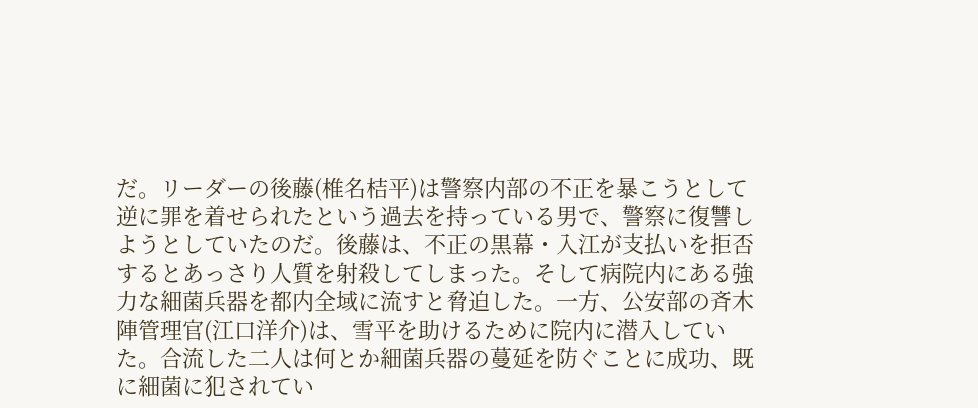だ。リーダーの後藤(椎名桔平)は警察内部の不正を暴こうとして逆に罪を着せられたという過去を持っている男で、警察に復讐しようとしていたのだ。後藤は、不正の黒幕・入江が支払いを拒否するとあっさり人質を射殺してしまった。そして病院内にある強力な細菌兵器を都内全域に流すと脅迫した。一方、公安部の斉木陣管理官(江口洋介)は、雪平を助けるために院内に潜入していた。合流した二人は何とか細菌兵器の蔓延を防ぐことに成功、既に細菌に犯されてい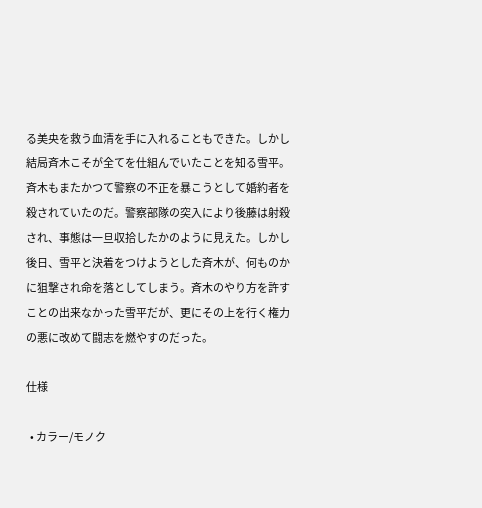る美央を救う血清を手に入れることもできた。しかし結局斉木こそが全てを仕組んでいたことを知る雪平。斉木もまたかつて警察の不正を暴こうとして婚約者を殺されていたのだ。警察部隊の突入により後藤は射殺され、事態は一旦収拾したかのように見えた。しかし後日、雪平と決着をつけようとした斉木が、何ものかに狙撃され命を落としてしまう。斉木のやり方を許すことの出来なかった雪平だが、更にその上を行く権力の悪に改めて闘志を燃やすのだった。

仕様

  • カラー/モノク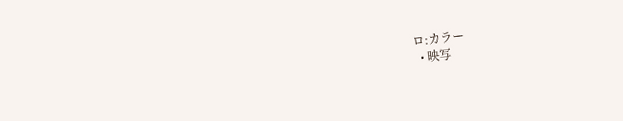ロ:カラー
  • 映写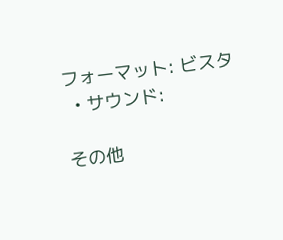フォーマット: ビスタ
  • サウンド:

その他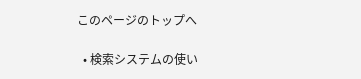このページのトップへ

  • 検索システムの使い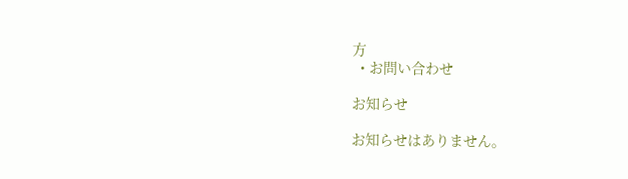方
  • お問い合わせ

お知らせ

お知らせはありません。